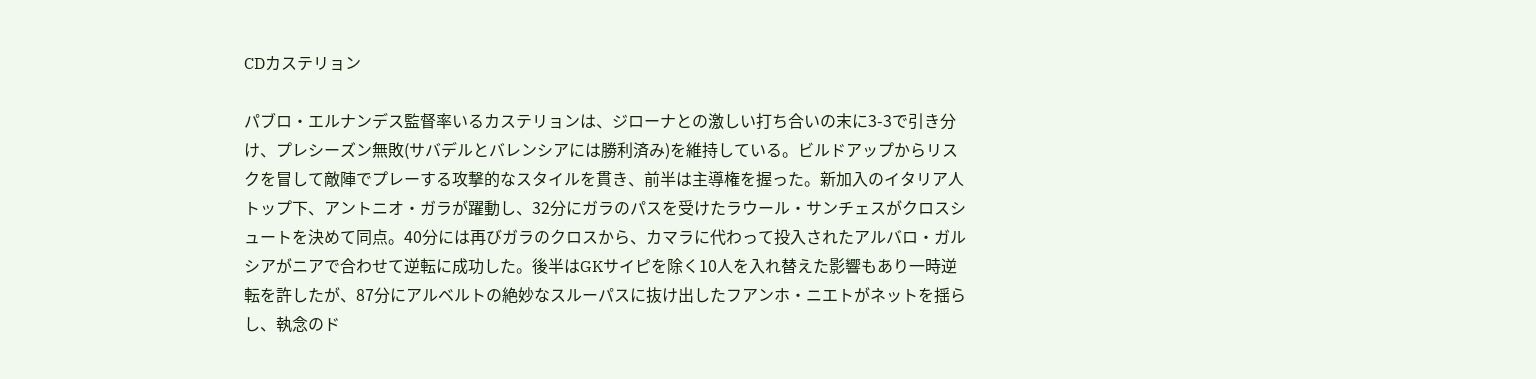CDカステリョン

パブロ・エルナンデス監督率いるカステリョンは、ジローナとの激しい打ち合いの末に3-3で引き分け、プレシーズン無敗(サバデルとバレンシアには勝利済み)を維持している。ビルドアップからリスクを冒して敵陣でプレーする攻撃的なスタイルを貫き、前半は主導権を握った。新加入のイタリア人トップ下、アントニオ・ガラが躍動し、32分にガラのパスを受けたラウール・サンチェスがクロスシュートを決めて同点。40分には再びガラのクロスから、カマラに代わって投入されたアルバロ・ガルシアがニアで合わせて逆転に成功した。後半はGKサイピを除く10人を入れ替えた影響もあり一時逆転を許したが、87分にアルベルトの絶妙なスルーパスに抜け出したフアンホ・ニエトがネットを揺らし、執念のド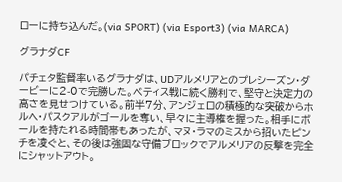ローに持ち込んだ。(via SPORT) (via Esport3) (via MARCA)

グラナダCF

パチェタ監督率いるグラナダは、UDアルメリアとのプレシーズン・ダービーに2-0で完勝した。ベティス戦に続く勝利で、堅守と決定力の高さを見せつけている。前半7分、アンジェロの積極的な突破からホルヘ・パスクアルがゴールを奪い、早々に主導権を握った。相手にボールを持たれる時間帯もあったが、マヌ・ラマのミスから招いたピンチを凌ぐと、その後は強固な守備ブロックでアルメリアの反撃を完全にシャットアウト。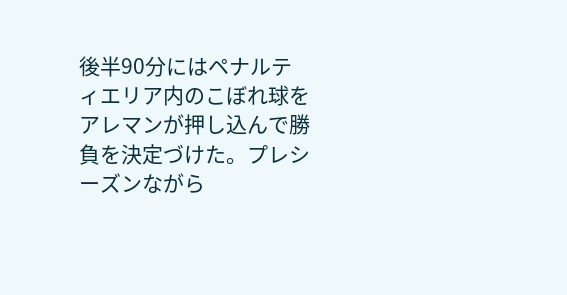後半90分にはペナルティエリア内のこぼれ球をアレマンが押し込んで勝負を決定づけた。プレシーズンながら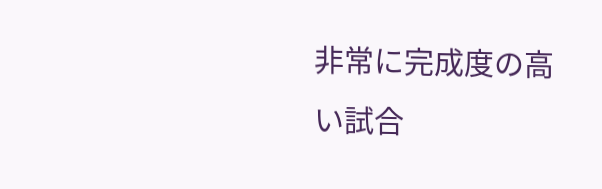非常に完成度の高い試合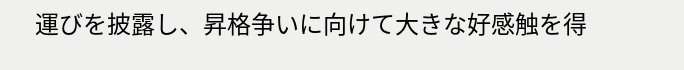運びを披露し、昇格争いに向けて大きな好感触を得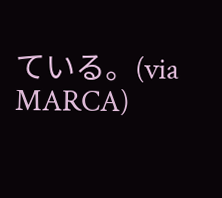ている。(via MARCA)